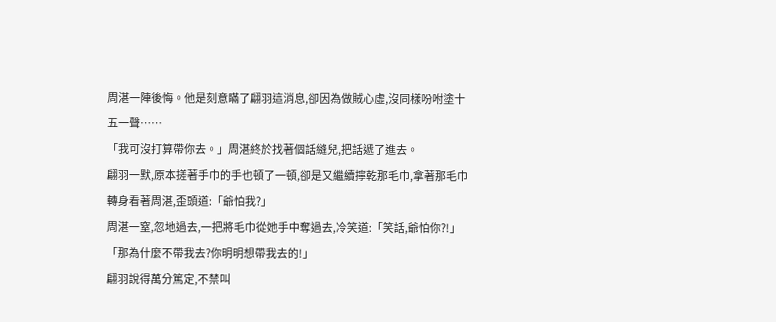周湛一陣後悔。他是刻意瞞了翩羽這消息,卻因為做賊心虛,沒同樣吩咐塗十五一聲……
「我可沒打算帶你去。」周湛終於找著個話縫兒,把話遞了進去。
翩羽一默,原本搓著手巾的手也頓了一頓,卻是又繼續擰乾那毛巾,拿著那毛巾轉身看著周湛,歪頭道:「爺怕我?」
周湛一窒,忽地過去,一把將毛巾從她手中奪過去,冷笑道:「笑話,爺怕你?!」
「那為什麼不帶我去?你明明想帶我去的!」
翩羽說得萬分篤定,不禁叫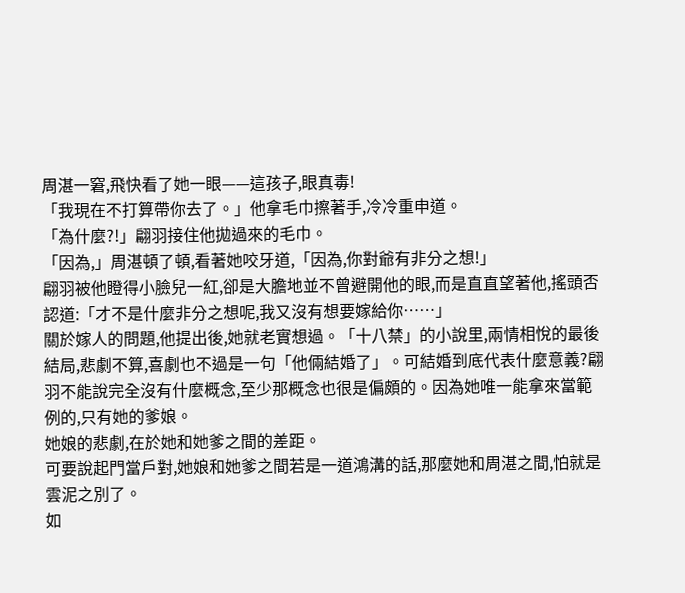周湛一窘,飛快看了她一眼——這孩子,眼真毒!
「我現在不打算帶你去了。」他拿毛巾擦著手,冷冷重申道。
「為什麼?!」翩羽接住他拋過來的毛巾。
「因為,」周湛頓了頓,看著她咬牙道,「因為,你對爺有非分之想!」
翩羽被他瞪得小臉兒一紅,卻是大膽地並不曾避開他的眼,而是直直望著他,搖頭否認道:「才不是什麼非分之想呢,我又沒有想要嫁給你……」
關於嫁人的問題,他提出後,她就老實想過。「十八禁」的小說里,兩情相悅的最後結局,悲劇不算,喜劇也不過是一句「他倆結婚了」。可結婚到底代表什麼意義?翩羽不能說完全沒有什麼概念,至少那概念也很是偏頗的。因為她唯一能拿來當範例的,只有她的爹娘。
她娘的悲劇,在於她和她爹之間的差距。
可要說起門當戶對,她娘和她爹之間若是一道鴻溝的話,那麼她和周湛之間,怕就是雲泥之別了。
如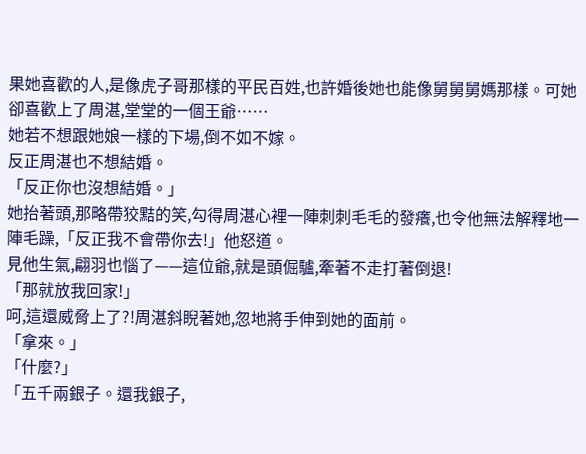果她喜歡的人,是像虎子哥那樣的平民百姓,也許婚後她也能像舅舅舅媽那樣。可她卻喜歡上了周湛,堂堂的一個王爺……
她若不想跟她娘一樣的下場,倒不如不嫁。
反正周湛也不想結婚。
「反正你也沒想結婚。」
她抬著頭,那略帶狡黠的笑,勾得周湛心裡一陣刺刺毛毛的發癢,也令他無法解釋地一陣毛躁,「反正我不會帶你去!」他怒道。
見他生氣,翩羽也惱了——這位爺,就是頭倔驢,牽著不走打著倒退!
「那就放我回家!」
呵,這還威脅上了?!周湛斜睨著她,忽地將手伸到她的面前。
「拿來。」
「什麼?」
「五千兩銀子。還我銀子,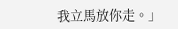我立馬放你走。」